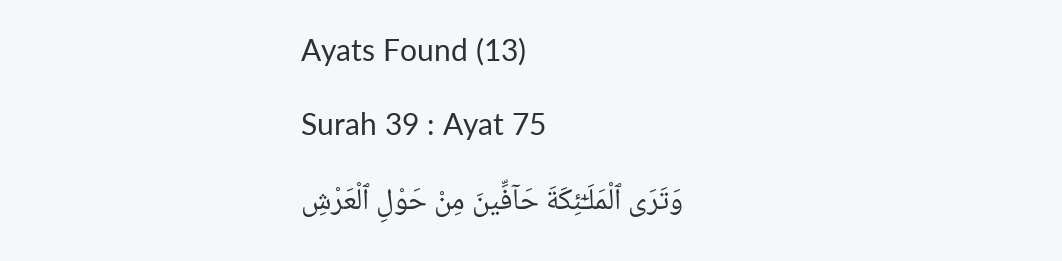Ayats Found (13)
Surah 39 : Ayat 75
وَتَرَى ٱلْمَلَـٰٓئِكَةَ حَآفِّينَ مِنْ حَوْلِ ٱلْعَرْشِ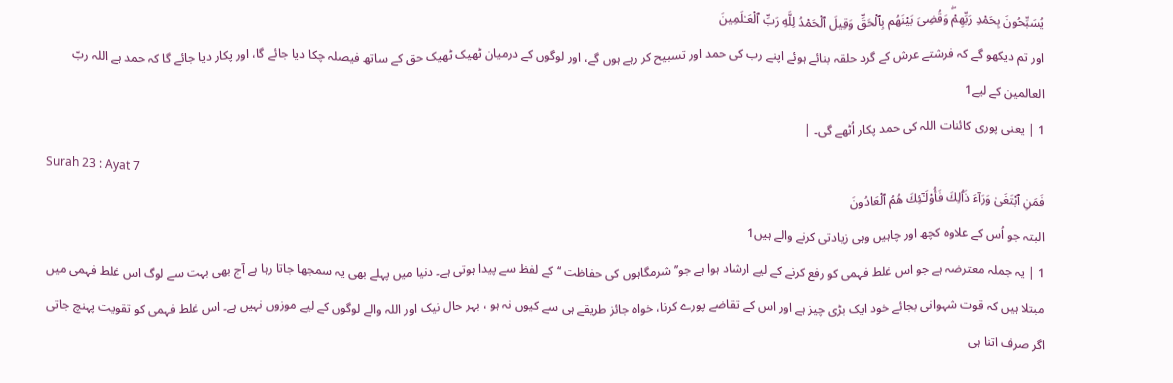يُسَبِّحُونَ بِحَمْدِ رَبِّهِمْۖ وَقُضِىَ بَيْنَهُم بِٱلْحَقِّ وَقِيلَ ٱلْحَمْدُ لِلَّهِ رَبِّ ٱلْعَـٰلَمِينَ
اور تم دیکھو گے کہ فرشتے عرش کے گرد حلقہ بنائے ہوئے اپنے رب کی حمد اور تسبیح کر رہے ہوں گے، اور لوگوں کے درمیان ٹھیک ٹھیک حق کے ساتھ فیصلہ چکا دیا جائے گا، اور پکار دیا جائے گا کہ حمد ہے اللہ ربّ العالمین کے لیے1
1 | یعنی پوری کائنات اللہ کی حمد پکار اُٹھے گی۔ |
Surah 23 : Ayat 7
فَمَنِ ٱبْتَغَىٰ وَرَآءَ ذَٲلِكَ فَأُوْلَـٰٓئِكَ هُمُ ٱلْعَادُونَ
البتہ جو اُس کے علاوہ کچھ اور چاہیں وہی زیادتی کرنے والے ہیں1
1 | یہ جملہ معترضہ ہے جو اس غلط فہمی کو رفع کرنے کے لیے ارشاد ہوا ہے جو’’ شرمگاہوں کی حفاظت ‘‘ کے لفظ سے پیدا ہوتی ہے۔ دنیا میں پہلے بھی یہ سمجھا جاتا رہا ہے آج بھی بہت سے لوگ اس غلط فہمی میں مبتلا ہیں کہ قوت شہوانی بجائے خود ایک بڑی چیز ہے اور اس کے تقاضے پورے کرنا، خواہ جائز طریقے ہی سے کیوں نہ ہو ، بہر حال نیک اور اللہ والے لوگوں کے لیے موزوں نہیں ہے۔ اس غلط فہمی کو تقویت پہنچ جاتی اگر صرف اتنا ہی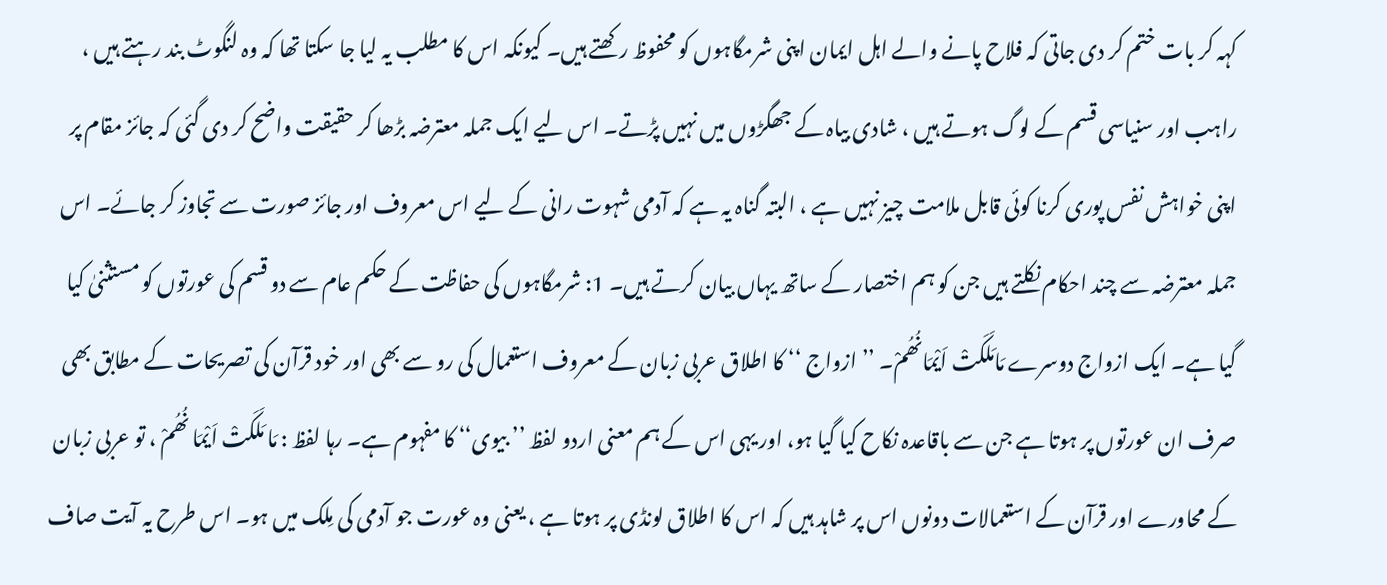کہہ کر بات ختم کر دی جاتی کہ فلاح پانے والے اہل ایمان اپنی شرمگاہوں کو محفوظ رکھتے ہیں۔ کیونکہ اس کا مطلب یہ لیا جا سکتا تھا کہ وہ لنگوٹ بند رہتے ہیں ، راہب اور سنیاسی قسم کے لوگ ہوتے ہیں ، شادی بیاہ کے جھگڑوں میں نہیں پڑتے۔ اس لیے ایک جملہ معترضہ بڑھا کر حقیقت واضح کر دی گئی کہ جائز مقام پر اپنی خواہش نفس پوری کرنا کوئی قابل ملامت چیز نہیں ہے ، البتہ گناہ یہ ہے کہ آدمی شہوت رانی کے لیے اس معروف اور جائز صورت سے تجاوز کر جائے۔ اس جملہ معترضہ سے چند احکام نکلتے ہیں جن کو ہم اختصار کے ساتھ یہاں بیان کرتے ہیں۔ 1: شرمگاہوں کی حفاظت کے حکم عام سے دو قسم کی عورتوں کو مستثنیٰ کیا گیا ہے۔ ایک ازواج دوسرے مَامَلَکَتْ اَیْمَانُھُمْ۔ ’’ ازواج ‘‘ کا اطلاق عربی زبان کے معروف استعمال کی رو سے بھی اور خود قرآن کی تصریحات کے مطابق بھی صرف ان عورتوں پر ہوتا ہے جن سے باقاعدہ نکاح کیا گیا ہو، اور یہی اس کے ہم معنی اردو لفظ ’’ بیوی‘‘ کا مفہوم ہے۔ رہا لفظ : مَا مَلَکَتْ اَیْمَا نُھُمْ ، تو عربی زبان کے محاورے اور قرآن کے استعمالات دونوں اس پر شاہد ہیں کہ اس کا اطلاق لونڈی پر ہوتا ہے ، یعنی وہ عورت جو آدمی کی مِلک میں ہو۔ اس طرح یہ آیت صاف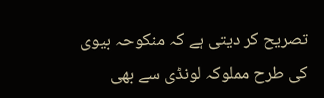تصریح کر دیتی ہے کہ منکوحہ بیوی کی طرح مملوکہ لونڈی سے بھی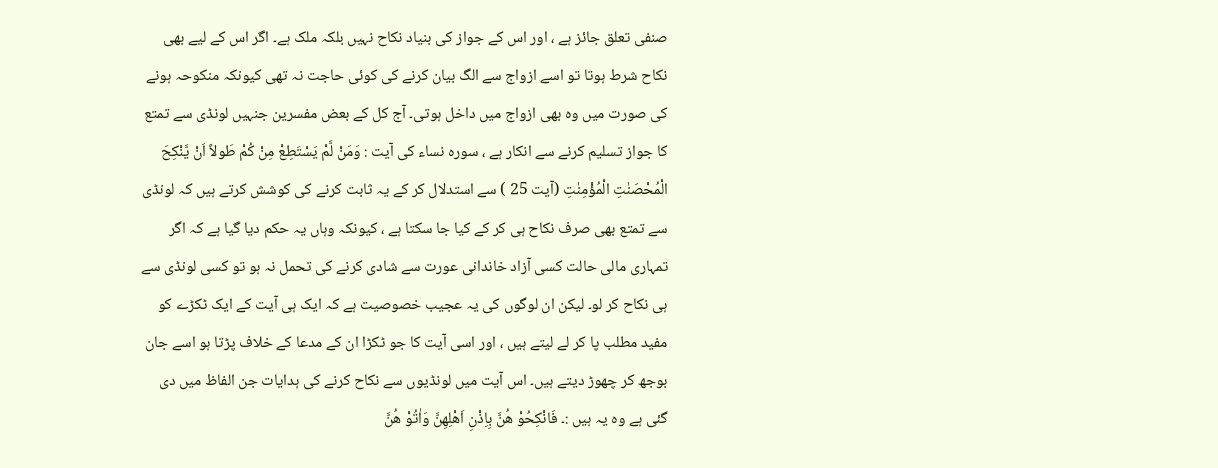صنفی تعلق جائز ہے ، اور اس کے جواز کی بنیاد نکاح نہیں بلکہ ملک ہے۔ اگر اس کے لیے بھی نکاح شرط ہوتا تو اسے ازواج سے الگ بیان کرنے کی کوئی حاجت نہ تھی کیونکہ منکوحہ ہونے کی صورت میں وہ بھی ازواج میں داخل ہوتی۔ آج کل کے بعض مفسرین جنہیں لونڈی سے تمتع کا جواز تسلیم کرنے سے انکار ہے ، سورہ نساء کی آیت : وَمَنْ لَّمْ یَسْتَطِعْ مِنْ کُمْ طَولاً اَنْ یَّنْکِحَ الْمُحْصَنٰتِ الْمُؤْمِنٰتِ (آیت 25 ) سے استدلال کر کے یہ ثابت کرنے کی کوشش کرتے ہیں کہ لونڈی سے تمتع بھی صرف نکاح ہی کر کے کیا جا سکتا ہے ، کیونکہ وہاں یہ حکم دیا گیا ہے کہ اگر تمہاری مالی حالت کسی آزاد خاندانی عورت سے شادی کرنے کی تحمل نہ ہو تو کسی لونڈی سے ہی نکاح کر لو۔ لیکن ان لوگوں کی یہ عجیب خصوصیت ہے کہ ایک ہی آیت کے ایک ٹکڑے کو مفید مطلب پا کر لے لیتے ہیں ، اور اسی آیت کا جو ٹکڑا ان کے مدعا کے خلاف پڑتا ہو اسے جان بوجھ کر چھوڑ دیتے ہیں۔ اس آیت میں لونڈیوں سے نکاح کرنے کی ہدایات جن الفاظ میں دی گئی ہے وہ یہ ہیں :۔ فَانْکِحُوْ ھُنَّ بِاِذْنِ اَھْلِھِنَّ وَاٰتُوْ ھُنَّ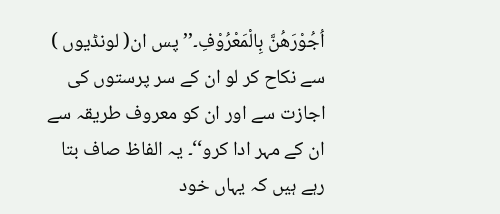اُجُوْرَھُنَّ بِالْمَعْرُوْفِ۔’’ پس ان( لونڈیوں ) سے نکاح کر لو ان کے سر پرستوں کی اجازت سے اور ان کو معروف طریقہ سے ان کے مہر ادا کرو‘‘۔ یہ الفاظ صاف بتا رہے ہیں کہ یہاں خود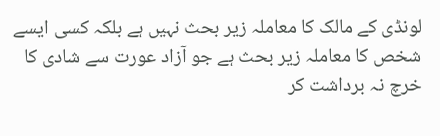لونڈی کے مالک کا معاملہ زیر بحث نہیں ہے بلکہ کسی ایسے شخص کا معاملہ زیر بحث ہے جو آزاد عورت سے شادی کا خرچ نہ برداشت کر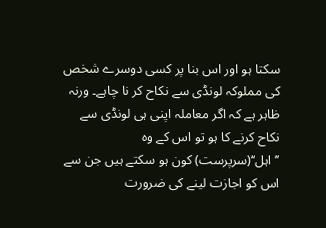سکتا ہو اور اس بنا پر کسی دوسرے شخص کی مملوکہ لونڈی سے نکاح کر نا چاہے۔ ورنہ ظاہر ہے کہ اگر معاملہ اپنی ہی لونڈی سے نکاح کرنے کا ہو تو اس کے وہ ’’اہل‘‘(سرپرست) کون ہو سکتے ہیں جن سے اس کو اجازت لینے کی ضرورت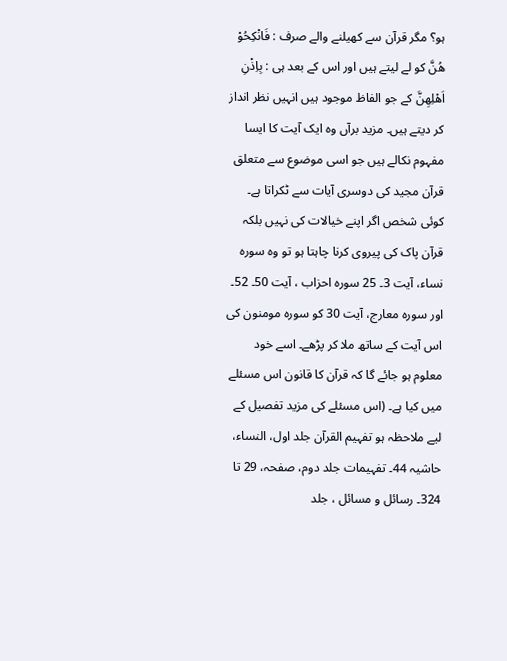ہو؟ مگر قرآن سے کھیلنے والے صرف : فَانْکِحُوْ ھُنَّ کو لے لیتے ہیں اور اس کے بعد ہی : بِاِذْنِ اَھْلِھِنَّ کے جو الفاظ موجود ہیں انہیں نظر انداز کر دیتے ہیں۔ مزید برآں وہ ایک آیت کا ایسا مفہوم نکالے ہیں جو اسی موضوع سے متعلق قرآن مجید کی دوسری آیات سے ٹکراتا ہے۔ کوئی شخص اگر اپنے خیالات کی نہیں بلکہ قرآن پاک کی پیروی کرنا چاہتا ہو تو وہ سورہ نساء، آیت 3۔ 25 سورہ احزاب ، آیت 50۔ 52۔ اور سورہ معارج، آیت 30 کو سورہ مومنون کی اس آیت کے ساتھ ملا کر پڑھے۔ اسے خود معلوم ہو جائے گا کہ قرآن کا قانون اس مسئلے میں کیا ہے۔ (اس مسئلے کی مزید تفصیل کے لیے ملاحظہ ہو تفہیم القرآن جلد اول، النساء، حاشیہ 44۔ تفہیمات جلد دوم، صفحہ، 29 تا 324۔ رسائل و مسائل ، جلد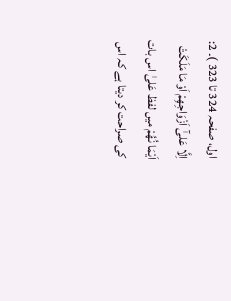اول، صفحہ 324 تا 323 )۔ 2: اِلَّا عَلیٰٓ اَزْوَاجِھِمْ اَوْ مَا مَلَکَتْ اَیْمَا نُھُمْ میں لفظ عَلیٰ اس بات کی صراحت کر دیتا ہے کہ اس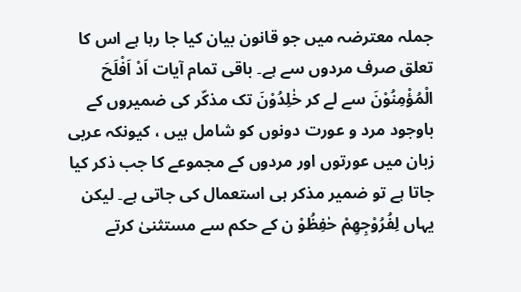جملہ معترضہ میں جو قانون بیان کیا جا رہا ہے اس کا تعلق صرف مردوں سے ہے۔ باقی تمام آیات اَدْ اَفْلَحَ الْمُؤْمِنُوْنَ سے لے کر خٰلِدُوْنَ تک مذکّر کی ضمیروں کے باوجود مرد و عورت دونوں کو شامل ہیں ، کیونکہ عربی زبان میں عورتوں اور مردوں کے مجموعے کا جب ذکر کیا جاتا ہے تو ضمیر مذکر ہی استعمال کی جاتی ہے۔ لیکن یہاں لِفُرُوْجِھِمْ حٰفِظُوْ ن کے حکم سے مستثنیٰ کرتے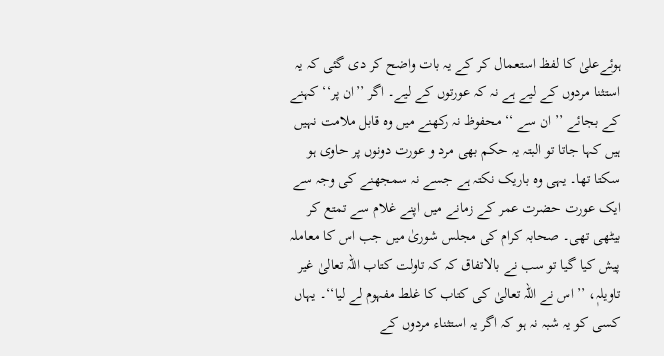ہوئےعلیٰ کا لفظ استعمال کر کے یہ بات واضح کر دی گئی کہ یہ استثنا مردوں کے لیے ہے نہ کہ عورتوں کے لیے۔ اگر ’’ان پر‘‘ کہنے کے بجائے ’’ ان سے ‘‘ محفوظ نہ رکھنے میں وہ قابل ملامت نہیں ہیں کہا جاتا تو البتہ یہ حکم بھی مرد و عورت دونوں پر حاوی ہو سکتا تھا۔ یہی وہ باریک نکتہ ہے جسے نہ سمجھنے کی وجہ سے ایک عورت حضرت عمر کے زمانے میں اپنے غلام سے تمتع کر بیٹھی تھی۔ صحابہ کرام کی مجلس شوریٰ میں جب اس کا معاملہ پیش کیا گیا تو سب نے بالاتفاق کہ کہ تاولت کتاب اللہ تعالیٰ غیر تاویلہٖ، ’’ اس نے اللہ تعالیٰ کی کتاب کا غلط مفہوم لے لیا‘‘۔ یہاں کسی کو یہ شبہ نہ ہو کہ اگر یہ استثناء مردوں کے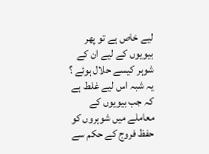لیے خاص ہے تو پھر بیویوں کے لیے ان کے شوہر کیسے حلال ہوئے ؟ یہ شبہ اس لیے غلط ہے کہ جب بیویوں کے معاملے میں شوہروں کو حفظ فروج کے حکم سے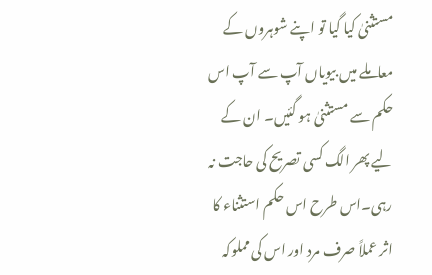مستثنیٰ کیا گیا تو اپنے شوہروں کے معاملے میں بیویاں آپ سے آپ اس حکم سے مستثنیٰ ہو گئیں۔ ان کے لیے پھر الگ کسی تصریح کی حاجت نہ رہی۔اس طرح اس حکم استثناء کا اثر عملاً صرف مرد اور اس کی مملوکہ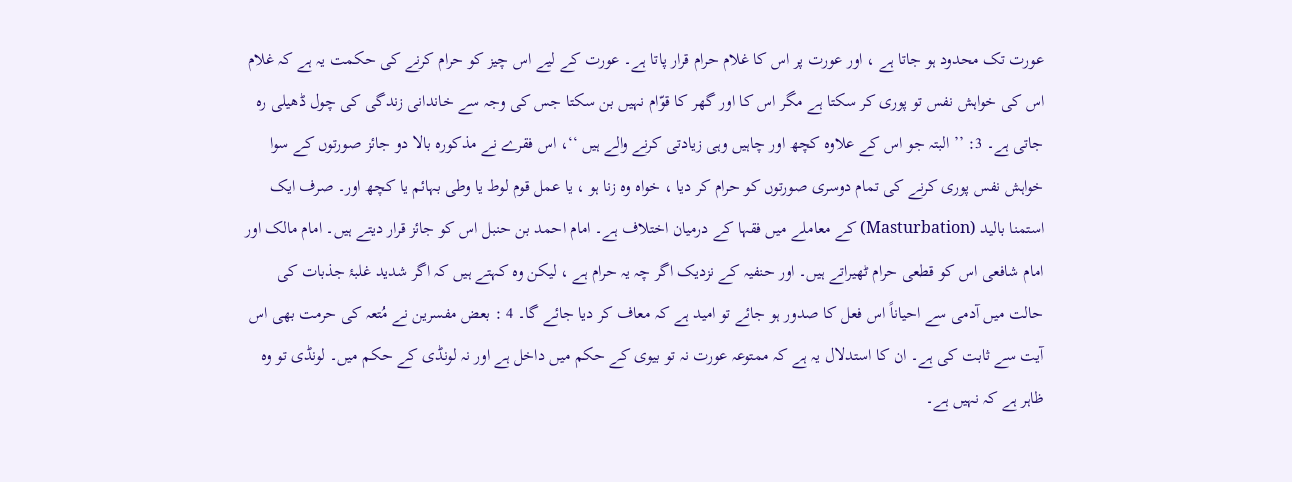عورت تک محدود ہو جاتا ہے ، اور عورت پر اس کا غلام حرام قرار پاتا ہے۔ عورت کے لیے اس چیز کو حرام کرنے کی حکمت یہ ہے کہ غلام اس کی خواہش نفس تو پوری کر سکتا ہے مگر اس کا اور گھر کا قوّام نہیں بن سکتا جس کی وجہ سے خاندانی زندگی کی چول ڈھیلی رہ جاتی ہے۔ 3: ’’ البتہ جو اس کے علاوہ کچھ اور چاہیں وہی زیادتی کرنے والے ہیں ‘‘، اس فقرے نے مذکورہ بالا دو جائز صورتوں کے سوا خواہش نفس پوری کرنے کی تمام دوسری صورتوں کو حرام کر دیا ، خواہ وہ زنا ہو ، یا عمل قوم لوط یا وطی بہائم یا کچھ اور۔ صرف ایک استمنا بالید (Masturbation) کے معاملے میں فقہا کے درمیان اختلاف ہے۔ امام احمد بن حنبل اس کو جائز قرار دیتے ہیں۔ امام مالک اور امام شافعی اس کو قطعی حرام ٹھیراتے ہیں۔ اور حنفیہ کے نزدیک اگر چہ یہ حرام ہے ، لیکن وہ کہتے ہیں کہ اگر شدید غلبۂ جذبات کی حالت میں آدمی سے احیاناً اس فعل کا صدور ہو جائے تو امید ہے کہ معاف کر دیا جائے گا۔ 4 : بعض مفسرین نے مُتعہ کی حرمت بھی اس آیت سے ثابت کی ہے۔ ان کا استدلال یہ ہے کہ ممتوعہ عورت نہ تو بیوی کے حکم میں داخل ہے اور نہ لونڈی کے حکم میں۔ لونڈی تو وہ ظاہر ہے کہ نہیں ہے۔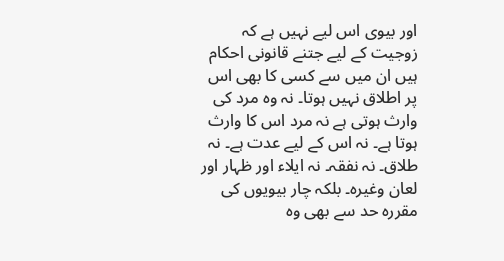اور بیوی اس لیے نہیں ہے کہ زوجیت کے لیے جتنے قانونی احکام ہیں ان میں سے کسی کا بھی اس پر اطلاق نہیں ہوتا۔ نہ وہ مرد کی وارث ہوتی ہے نہ مرد اس کا وارث ہوتا ہے۔ نہ اس کے لیے عدت ہے۔ نہ طلاق۔ نہ نفقہ۔ نہ ایلاء اور ظہار اور لعان وغیرہ۔ بلکہ چار بیویوں کی مقررہ حد سے بھی وہ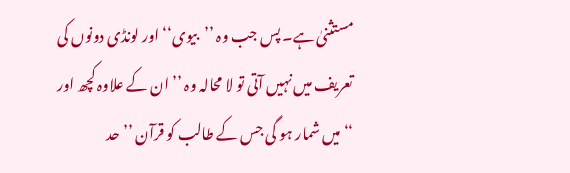مستثنیٰ ہے۔ پس جب وہ ’’بیوی‘‘ اور لونڈی دونوں کی تعریف میں نہیں آتی تو لا محالہ وہ ’’ ان کے علاوہ کچھ اور ‘‘ میں شمار ہو گی جس کے طالب کو قرآن ’’حد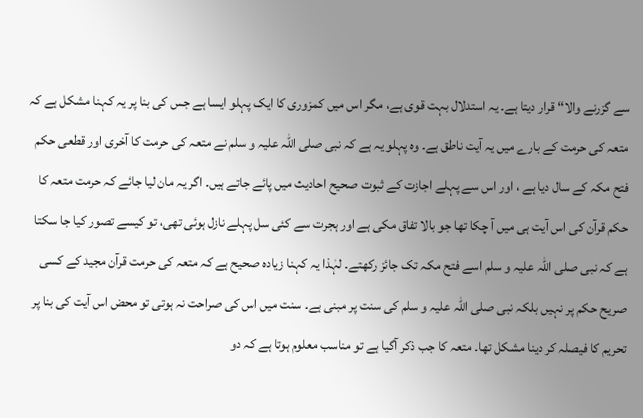سے گزرنے والا‘‘ قرار دیتا ہے۔ یہ استدلال بہت قوی ہے، مگر اس میں کمزوری کا ایک پہلو ایسا ہے جس کی بنا پر یہ کہنا مشکل ہے کہ متعہ کی حرمت کے بارے میں یہ آیت ناطق ہے۔ وہ پہلو یہ ہے کہ نبی صلی اللہ علیہ و سلم نے متعہ کی حرمت کا آخری اور قطعی حکم فتح مکہ کے سال دیا ہے ، اور اس سے پہلے اجازت کے ثبوت صحیح احادیث میں پائے جاتے ہیں۔ اگر یہ مان لیا جائے کہ حرمت متعہ کا حکم قرآن کی اس آیت ہی میں آ چکا تھا جو بالا تفاق مکی ہے اور ہجرت سے کئی سل پہلے نازل ہوئی تھی، تو کیسے تصور کیا جا سکتا ہے کہ نبی صلی اللہ علیہ و سلم اسے فتح مکہ تک جائز رکھتے۔ لہٰذا یہ کہنا زیادہ صحیح ہے کہ متعہ کی حرمت قرآن مجید کے کسی صریح حکم پر نہیں بلکہ نبی صلی اللہ علیہ و سلم کی سنت پر مبنی ہے۔ سنت میں اس کی صراحت نہ ہوتی تو محض اس آیت کی بنا پر تحریم کا فیصلہ کر دینا مشکل تھا۔ متعہ کا جب ذکر آگیا ہے تو مناسب معلوم ہوتا ہے کہ دو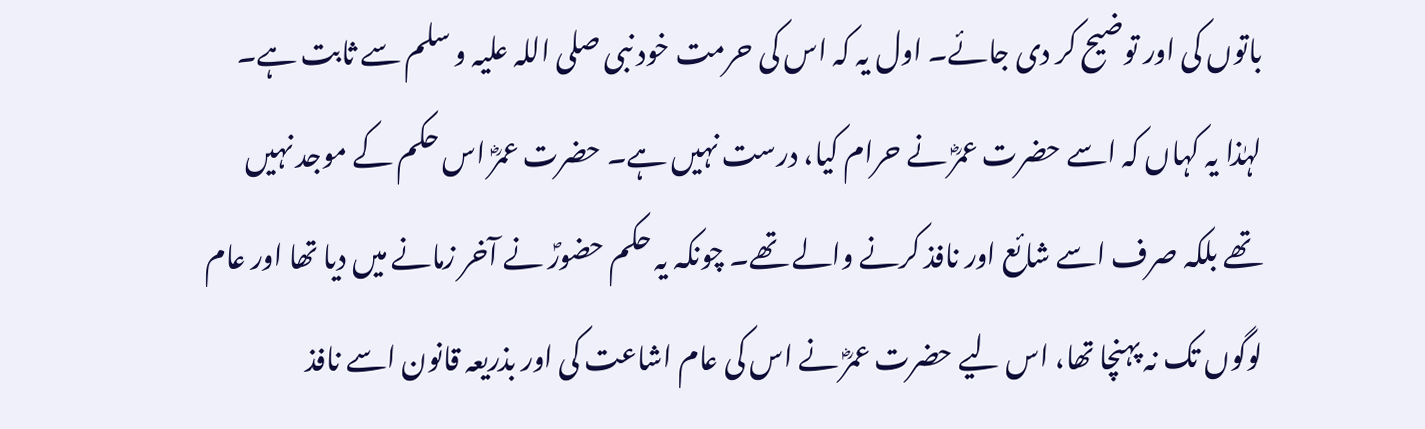باتوں کی اور توضیح کر دی جائے۔ اول یہ کہ اس کی حرمت خود نبی صلی اللہ علیہ و سلم سے ثابت ہے۔ لہٰذا یہ کہاں کہ اسے حضرت عمرؓ نے حرام کیا، درست نہیں ہے۔ حضرت عمرؓ اس حکم کے موجد نہیں تھے بلکہ صرف اسے شائع اور نافذ کرنے والے تھے۔ چونکہ یہ حکم حضورؐ نے آخر زمانے میں دیا تھا اور عام لوگوں تک نہ پہنچا تھا، اس لیے حضرت عمرؓ نے اس کی عام اشاعت کی اور بذریعہ قانون اسے نافذ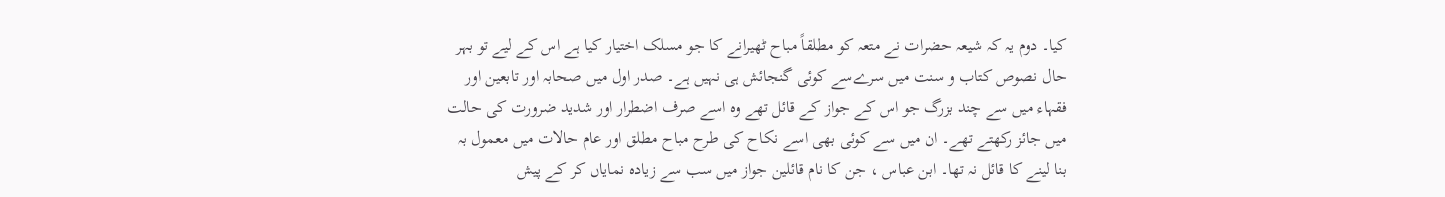کیا۔ دوم یہ کہ شیعہ حضرات نے متعہ کو مطلقاً مباح ٹھیرانے کا جو مسلک اختیار کیا ہے اس کے لیے تو بہر حال نصوص کتاب و سنت میں سرےسے کوئی گنجائش ہی نہیں ہے۔ صدر اول میں صحابہ اور تابعین اور فقہاء میں سے چند بزرگ جو اس کے جواز کے قائل تھے وہ اسے صرف اضطرار اور شدید ضرورت کی حالت میں جائز رکھتے تھے۔ ان میں سے کوئی بھی اسے نکاح کی طرح مباح مطلق اور عام حالات میں معمول بہ بنا لینے کا قائل نہ تھا۔ ابن عباس ، جن کا نام قائلین جواز میں سب سے زیادہ نمایاں کر کے پیش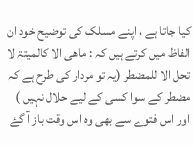کیا جاتا ہے ، اپنے مسلک کی توضیح خود ان الفاظ میں کرتے ہیں کہ : ماھی الا کالمیتۃ لا تحل الا للمضطر (یہ تو مردار کی طرح ہے کہ مضطر کے سوا کسی کے لیے حلال نہیں ) اور اس فتوے سے بھی وہ اس وقت باز آ گۓ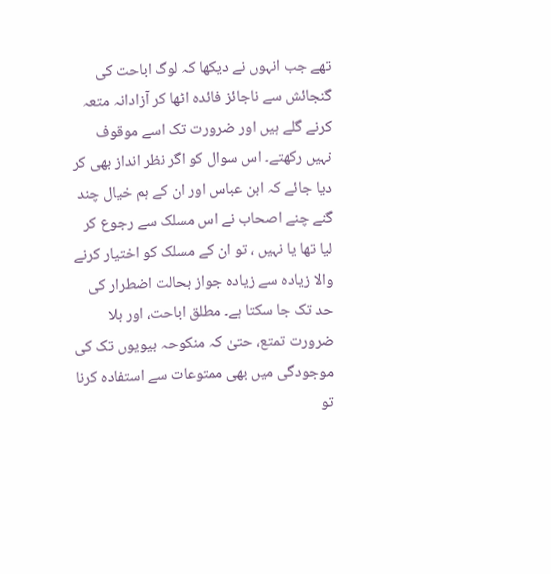تھے جب انہوں نے دیکھا کہ لوگ اباحت کی گنجائش سے ناجائز فائدہ اٹھا کر آزادانہ متعہ کرنے گلے ہیں اور ضرورت تک اسے موقوف نہیں رکھتے۔ اس سوال کو اگر نظر انداز بھی کر دیا جائے کہ ابن عباس اور ان کے ہم خیال چند گنے چنے اصحاب نے اس مسلک سے رجوع کر لیا تھا یا نہیں ، تو ان کے مسلک کو اختیار کرنے والا زیادہ سے زیادہ جواز بحالت اضطرار کی حد تک جا سکتا ہے۔ مطلق اباحت، اور بلا ضرورت تمتع، حتیٰ کہ منکوحہ بیویوں تک کی موجودگی میں بھی ممتوعات سے استفادہ کرنا تو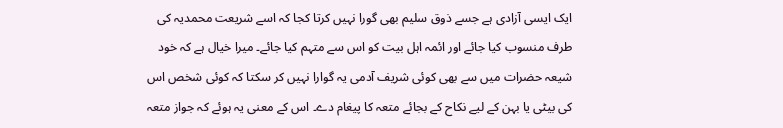ایک ایسی آزادی ہے جسے ذوق سلیم بھی گورا نہیں کرتا کجا کہ اسے شریعت محمدیہ کی طرف منسوب کیا جائے اور ائمہ اہل بیت کو اس سے متہم کیا جائے۔ میرا خیال ہے کہ خود شیعہ حضرات میں سے بھی کوئی شریف آدمی یہ گوارا نہیں کر سکتا کہ کوئی شخص اس کی بیٹی یا بہن کے لیے نکاح کے بجائے متعہ کا پیغام دے۔ اس کے معنی یہ ہوئے کہ جواز متعہ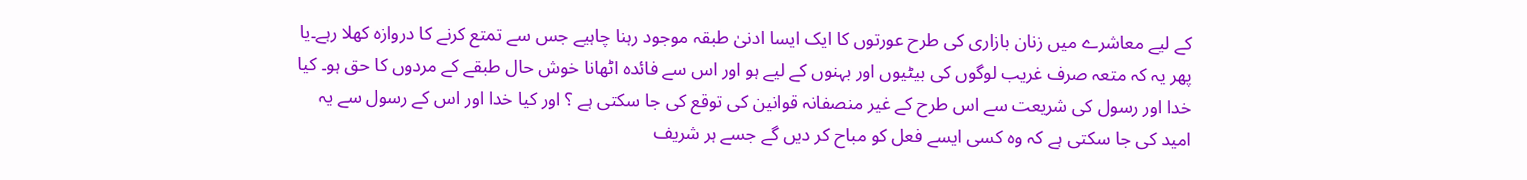کے لیے معاشرے میں زنان بازاری کی طرح عورتوں کا ایک ایسا ادنیٰ طبقہ موجود رہنا چاہیے جس سے تمتع کرنے کا دروازہ کھلا رہے۔یا پھر یہ کہ متعہ صرف غریب لوگوں کی بیٹیوں اور بہنوں کے لیے ہو اور اس سے فائدہ اٹھانا خوش حال طبقے کے مردوں کا حق ہو۔ کیا خدا اور رسول کی شریعت سے اس طرح کے غیر منصفانہ قوانین کی توقع کی جا سکتی ہے ؟ اور کیا خدا اور اس کے رسول سے یہ امید کی جا سکتی ہے کہ وہ کسی ایسے فعل کو مباح کر دیں گے جسے ہر شریف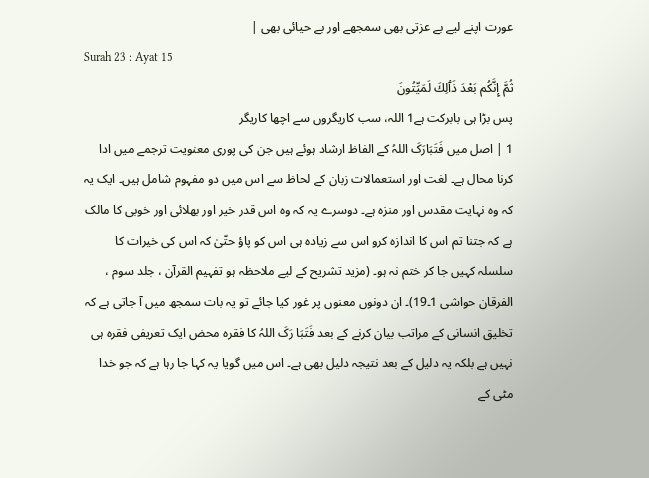عورت اپنے لیے بے عزتی بھی سمجھے اور بے حیائی بھی |
Surah 23 : Ayat 15
ثُمَّ إِنَّكُم بَعْدَ ذَٲلِكَ لَمَيِّتُونَ
پس بڑا ہی بابرکت ہے1 اللہ، سب کاریگروں سے اچھا کاریگر
1 | اصل میں فَتَبَارَکَ اللہُ کے الفاظ ارشاد ہوئے ہیں جن کی پوری معنویت ترجمے میں ادا کرنا محال ہے۔ لغت اور استعمالات زبان کے لحاظ سے اس میں دو مفہوم شامل ہیں۔ ایک یہ کہ وہ نہایت مقدس اور منزہ ہے۔ دوسرے یہ کہ وہ اس قدر خیر اور بھلائی اور خوبی کا مالک ہے کہ جتنا تم اس کا اندازہ کرو اس سے زیادہ ہی اس کو پاؤ حتّیٰ کہ اس کی خیرات کا سلسلہ کہیں جا کر ختم نہ ہو۔ (مزید تشریح کے لیے ملاحظہ ہو تفہیم القرآن ، جلد سوم ، الفرقان حواشی 1۔19)۔ ان دونوں معنوں پر غور کیا جائے تو یہ بات سمجھ میں آ جاتی ہے کہ تخلیق انسانی کے مراتب بیان کرنے کے بعد فَتَبَا رَکَ اللہُ کا فقرہ محض ایک تعریفی فقرہ ہی نہیں ہے بلکہ یہ دلیل کے بعد نتیجہ دلیل بھی ہے۔ اس میں گویا یہ کہا جا رہا ہے کہ جو خدا مٹی کے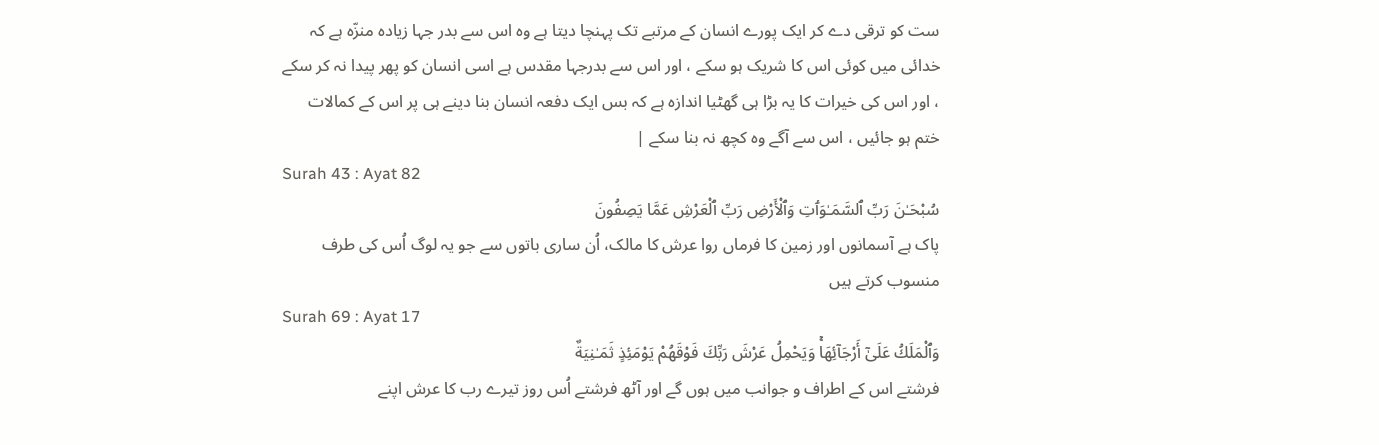ست کو ترقی دے کر ایک پورے انسان کے مرتبے تک پہنچا دیتا ہے وہ اس سے بدر جہا زیادہ منزّہ ہے کہ خدائی میں کوئی اس کا شریک ہو سکے ، اور اس سے بدرجہا مقدس ہے اسی انسان کو پھر پیدا نہ کر سکے ، اور اس کی خیرات کا یہ بڑا ہی گھٹیا اندازہ ہے کہ بس ایک دفعہ انسان بنا دینے ہی پر اس کے کمالات ختم ہو جائیں ، اس سے آگے وہ کچھ نہ بنا سکے |
Surah 43 : Ayat 82
سُبْحَـٰنَ رَبِّ ٱلسَّمَـٰوَٲتِ وَٱلْأَرْضِ رَبِّ ٱلْعَرْشِ عَمَّا يَصِفُونَ
پاک ہے آسمانوں اور زمین کا فرماں روا عرش کا مالک، اُن ساری باتوں سے جو یہ لوگ اُس کی طرف منسوب کرتے ہیں
Surah 69 : Ayat 17
وَٱلْمَلَكُ عَلَىٰٓ أَرْجَآئِهَاۚ وَيَحْمِلُ عَرْشَ رَبِّكَ فَوْقَهُمْ يَوْمَئِذٍ ثَمَـٰنِيَةٌ
فرشتے اس کے اطراف و جوانب میں ہوں گے اور آٹھ فرشتے اُس روز تیرے رب کا عرش اپنے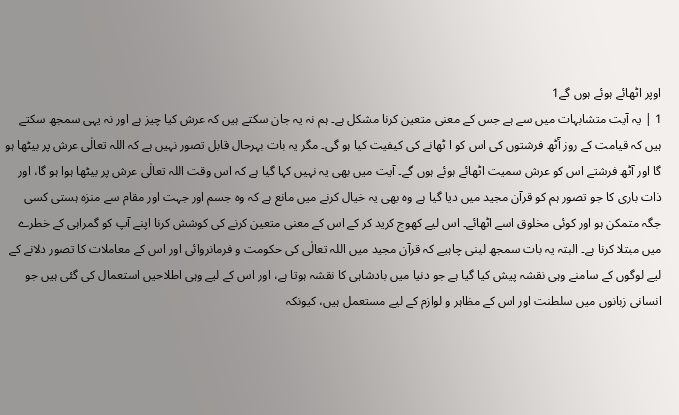اوپر اٹھائے ہوئے ہوں گے1
1 | یہ آیت متشابہات میں سے ہے جس کے معنی متعین کرنا مشکل ہے۔ ہم نہ یہ جان سکتے ہیں کہ عرش کیا چیز ہے اور نہ یہی سمجھ سکتے ہیں کہ قیامت کے روز أٓٹھ فرشتوں کی اس کو ا ٹھانے کی کیفیت کیا ہو گی۔ مگر یہ بات بہرحال قابل تصور نہیں ہے کہ اللہ تعالٰی عرش پر بیٹھا ہو گا اور آٹھ فرشتے اس کو عرش سمیت اٹھائے ہوئے ہوں گے۔ آیت میں بھی یہ نہیں کہا گیا ہے کہ اس وقت اللہ تعالٰی عرش پر بیٹھا ہوا ہو گا، اور ذات باری کا جو تصور ہم کو قرآن مجید میں دیا گیا ہے وہ بھی یہ خیال کرنے میں مانع ہے کہ وہ جسم اور جہت اور مقام سے منزہ ہستی کسی جگہ متمکن ہو اور کوئی مخلوق اسے اٹھائے۔ اس لیے کھوج کرید کر کے اس کے معنی متعین کرنے کی کوشش کرنا اپنے آپ کو گمراہی کے خطرے میں مبتلا کرنا ہے۔ البتہ یہ بات سمجھ لینی چاہیے کہ قرآن مجید میں اللہ تعالٰی کی حکومت و فرمانروائی اور اس کے معاملات کا تصور دلانے کے لیے لوگوں کے سامنے وہی نقشہ پیش کیا گیا ہے جو دنیا میں بادشاہی کا نقشہ ہوتا ہے، اور اس کے لیے وہی اطلاحیں استعمال کی گئی ہیں جو انسانی زبانوں میں سلطنت اور اس کے مظاہر و لوازم کے لیے مستعمل ہیں، کیونکہ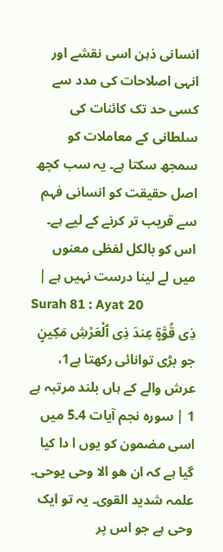انسانی ذہن اسی نقشے اور انہی اصلاحات کی مدد سے کسی حد تک کائنات کی سلطانی کے معاملات کو سمجھ سکتا ہے۔ یہ سب کچھ اصل حقیقت کو انسانی فہم سے قریب تر کرنے کے لیے ہے۔ اس کو بالکل لفظی معنوں میں لے لینا درست نہیں ہے |
Surah 81 : Ayat 20
ذِى قُوَّةٍ عِندَ ذِى ٱلْعَرْشِ مَكِينٍ
جو بڑی توانائی رکھتا ہے1، عرش والے کے ہاں بلند مرتبہ ہے
1 | سورہ نجم آیات 4۔5 میں اسی مضمون کو یوں ا دا کیا گیا ہے کہ ان ھو الا وحی یوحی۔ علمہ شدید القوی۔ یہ تو ایک وحی ہے جو اس پر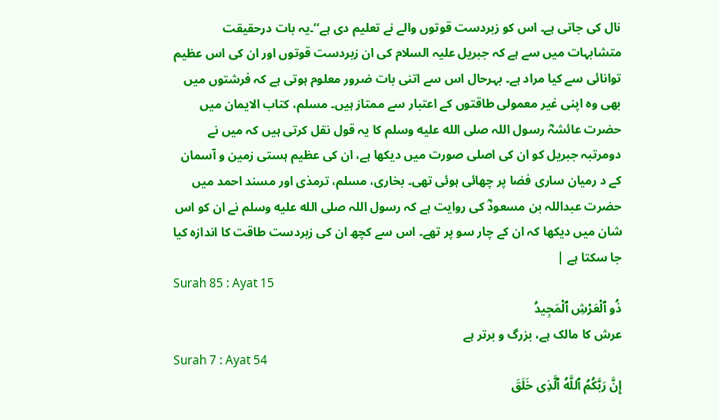نال کی جاتی ہے۔ اس کو زبردست قوتوں والے نے تعلیم دی ہے‘‘۔یہ بات درحقیقت متشابہات میں سے ہے کہ جبریل علیہ السلام کی ان زبردست قوتوں اور ان کی اس عظیم توانائی سے کیا مراد ہے۔ بہرحال اس سے اتنی بات ضرور معلوم ہوتی ہے کہ فرشتوں میں بھی وہ اپنی غیر معمولی طاقتوں کے اعتبار سے ممتاز ہیں۔ مسلم، کتاب الایمان میں حضرت عائشہؓ رسول اللہ صلى الله عليه وسلم کا یہ قول نقل کرتی ہیں کہ میں نے دومرتبہ جبریل کو ان کی اصلی صورت میں دیکھا ہے، ان کی عظیم ہستی زمین و آسمان کے د رمیان ساری فضا پر چھائی ہوئی تھی۔ بخاری، مسلم، ترمذی اور مسند احمد میں حضرت عبداللہ بن مسعودؓ کی روایت ہے کہ رسول اللہ صلى الله عليه وسلم نے ان کو اس شان میں دیکھا کہ ان کے چار سو پر تھے۔ اس سے کچھ ان کی زبردست طاقت کا اندازہ کیا جا سکتا ہے |
Surah 85 : Ayat 15
ذُو ٱلْعَرْشِ ٱلْمَجِيدُ
عرش کا مالک ہے، بزرگ و برتر ہے
Surah 7 : Ayat 54
إِنَّ رَبَّكُمُ ٱللَّهُ ٱلَّذِى خَلَقَ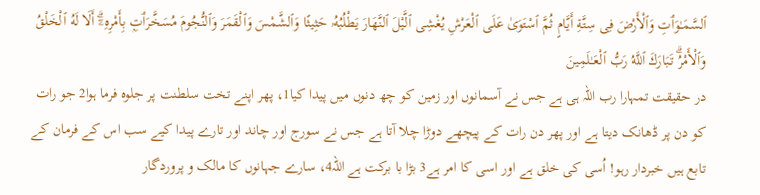ٱلسَّمَـٰوَٲتِ وَٱلْأَرْضَ فِى سِتَّةِ أَيَّامٍ ثُمَّ ٱسْتَوَىٰ عَلَى ٱلْعَرْشِ يُغْشِى ٱلَّيْلَ ٱلنَّهَارَ يَطْلُبُهُۥ حَثِيثًا وَٱلشَّمْسَ وَٱلْقَمَرَ وَٱلنُّجُومَ مُسَخَّرَٲتِۭ بِأَمْرِهِۦٓۗ أَلَا لَهُ ٱلْخَلْقُ وَٱلْأَمْرُۗ تَبَارَكَ ٱللَّهُ رَبُّ ٱلْعَـٰلَمِينَ
در حقیقت تمہارا رب اللہ ہی ہے جس نے آسمانوں اور زمین کو چھ دنوں میں پیدا کیا1، پھر اپنے تخت سلطنت پر جلوہ فرما ہوا2 جو رات کو دن پر ڈھانک دیتا ہے اور پھر دن رات کے پیچھے دوڑا چلا آتا ہے جس نے سورج اور چاند اور تارے پیدا کیے سب اس کے فرمان کے تابع ہیں خبردار رہو! اُسی کی خلق ہے اور اسی کا امر ہے3 بڑا با برکت ہے اللہ4، سارے جہانوں کا مالک و پروردگار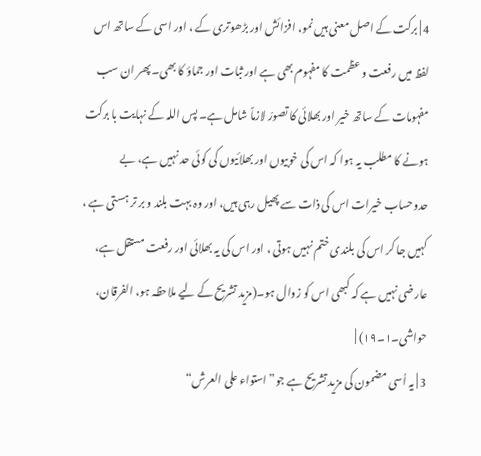4 | برکت کے اصل معنی ہیں نمو، افزائش اور بڑھوتری کے ، اور اسی کے ساتھ اس لفظ میں رفعت و عظمت کا مفہوم بھی ہے اور ثبات اور جماؤ کا بھی۔ پھر ان سب مفہومات کے ساتھ خیر اور بھلائی کا تصورّ لازماً شامل ہے۔ پس اللہ کے نہایت با برکت ہونے کا مطلب یہ ہوا کہ اس کی خوبیوں اور بھلائیوں کی کوئی حد نہیں ہے، بے حدوحساب خیرات اس کی ذات سے پھیل رہی ہیں، اور وہ بہت بلند و بر تر ہستی ہے ، کہیں جا کر اس کی بلندی ختم نہیں ہوتی ، اور اس کی یہ بھلائی اور رفعت مستقل ہے، عارضی نہیں ہے کہ کبھی اس کو زوال ہو۔(مزید تشریح کے لیے ملاحظہ ہو، الفرقان، حواشی۔١۔١۹) |
3 | یہ اُسی مضمون کی مزید تشریح ہے جو”استواء علی العرش“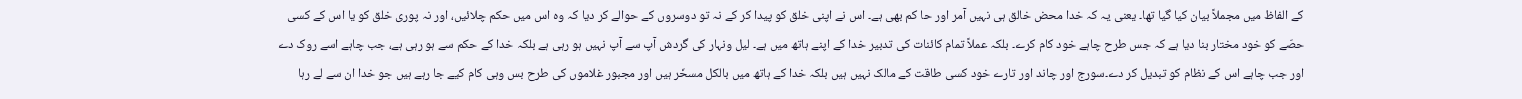کے الفاظ میں مجملاً بیان کیا گیا تھا۔ یعنی یہ کہ خدا محض خالق ہی نہیں آمر اور حا کم بھی ہے۔ اس نے اپنی خلق کو پیدا کر کے نہ تو دوسروں کے حوالے کر دیا کہ وہ اس میں حکم چلائیں، اور نہ پوری خلق کو یا اس کے کسی حصّے کو خود مختار بنا دیا ہے کہ جس طرح چاہے خود کام کرے۔ بلکہ عملاً تمام کائنات کی تدبیر خدا کے اپنے ہاتھ میں ہے۔ لیل ونہار کی گردش آپ سے آپ نہیں ہو رہی ہے بلکہ خدا کے حکم سے ہو رہی ہے، جب چاہے اسے روک دے اور جب چاہے اس کے نظام کو تبدیل کر دے۔سورج اور چاند اور تارے خود کسی طاقت کے مالک نہیں ہیں بلکہ خدا کے ہاتھ میں بالکل مسخّر ہیں اور مجبور غلاموں کی طرح بس وہی کام کیے جا رہے ہیں جو خدا ان سے لے رہا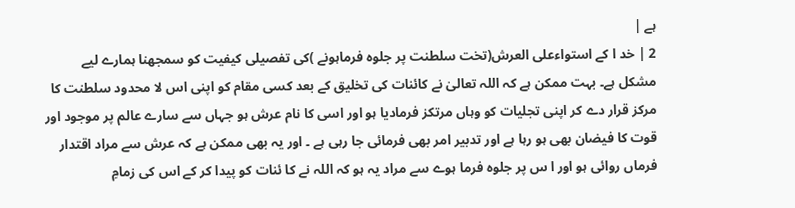ہے |
2 | خد ا کے استواءعلی العرش(تخت سلطنت پر جلوہ فرماہونے )کی تفصیلی کیفیت کو سمجھنا ہمارے لیے مشکل ہے۔ بہت ممکن ہے کہ اللہ تعالیٰ نے کائنات کی تخلیق کے بعد کسی مقام کو اپنی اس لا محدود سلطنت کا مرکز قرار دے کر اپنی تجلیات کو وہاں مرتکز فرمادیا ہو اور اسی کا نام عرش ہو جہاں سے سارے عالم پر موجود اور قوت کا فیضان بھی ہو رہا ہے اور تدبیر امر بھی فرمائی جا رہی ہے ۔ اور یہ بھی ممکن ہے کہ عرش سے مراد اقتدار فرماں روائی ہو اور ا س پر جلوہ فرما ہوے سے مراد یہ ہو کہ اللہ نے کا ئنات کو پیدا کر کے اس کی زمامِ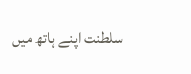سلطنت اپنے ہاتھ میں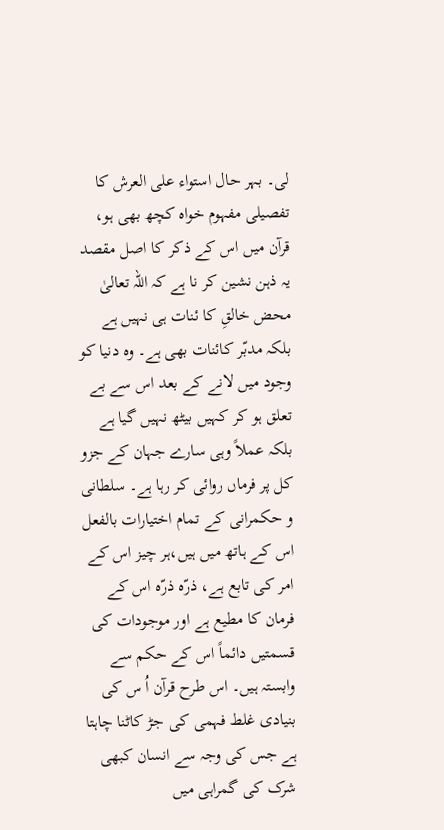لی۔ بہر حال استواء علی العرش کا تفصیلی مفہوم خواہ کچھ بھی ہو، قرآن میں اس کے ذکر کا اصل مقصد یہ ذہن نشین کر نا ہے کہ اللہ تعالیٰ محض خالقِ کا ئنات ہی نہیں ہے بلکہ مدبّر کائنات بھی ہے۔ وہ دنیا کو وجود میں لانے کے بعد اس سے بے تعلق ہو کر کہیں بیٹھ نہیں گیا ہے بلکہ عملاً وہی سارے جہان کے جزو کل پر فرماں روائی کر رہا ہے۔ سلطانی و حکمرانی کے تمام اختیارات بالفعل اس کے ہاتھ میں ہیں،ہر چیز اس کے امر کی تابع ہے، ذرّہ ذرّہ اس کے فرمان کا مطیع ہے اور موجودات کی قسمتیں دائماً اس کے حکم سے وابستہ ہیں۔ اس طرح قرآن اُ س کی بنیادی غلط فہمی کی جڑ کاٹنا چاہتا ہے جس کی وجہ سے انسان کبھی شرک کی گمراہی میں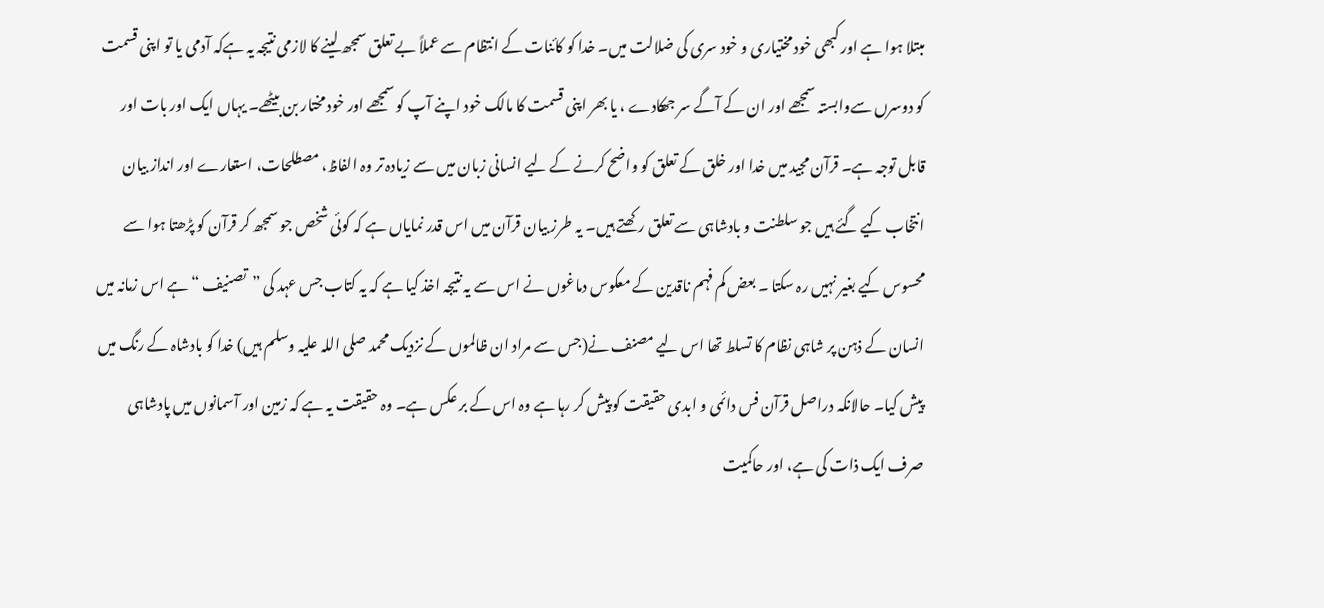مبتلا ہوا ہے اور کبھی خود مختیاری و خود سری کی ضلالت میں۔ خدا کو کائنات کے انتظام سے عملاً بے تعلق سمجھ لینے کا لازمی نتیجہ یہ ہےکہ آدمی یا تو اپنی قسمت کو دوسرں سےوابستہ سمجھے اور ان کے آگے سر جھکادے ، یا بھر اپنی قسمت کا مالک خود اپنے آپ کو سمجھے اور خود مختار بن بیٹھے۔ یہاں ایک اور بات اور قابل توجہ ہے۔ قرآن مجید میں خدا اور خلق کے تعلق کو واضح کرنے کے لیے انسانی زبان میں سے زیادہ تر وہ الفاظ، مصطلحات، استعارے اور انداز بیان انتخاب کیے گئے ہیں جو سلطنت و بادشاہی سے تعلق رکھتے ہیں۔ یہ طرز بیان قرآن میں اس قدر نمایاں ہے کہ کوئی شخص جو سمجھ کر قرآن کو پڑھتا ہوا سے محسوس کیے بغیر نہیں رہ سکتا ۔ بعض کم فہم ناقدین کے معکوس دماغوں نے اس سے یہ نتیجہ اخذ کیا ہے کہ یہ کتاب جس عہد کی ”تصنیف “ہے اس زمانہ میں انسان کے ذہن پر شاہی نظام کا تسلط تھا اس لیے مصنف نے(جس سے مراد ان ظالموں کے نزدیک محمد صلی اللہ علیہ وسلم ہیں) خدا کو بادشاہ کے رنگ میں پیش کیا۔ حالانکہ دراصل قرآن فس دائمی و ابدی حقیقت کو پیش کر رہا ہے وہ اس کے بر عکس ہے۔ وہ حقیقت یہ ہے کہ زمین اور آسمانوں میں پادشاہی صرف ایک ذات کی ہے، اور حاکمیت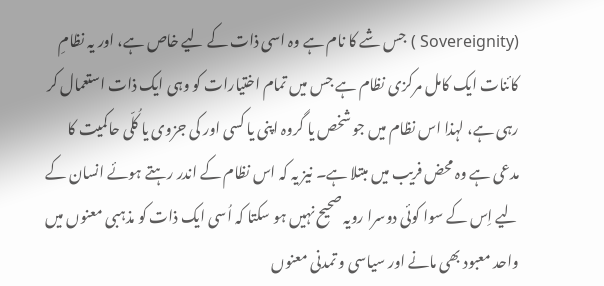(Sovereignity ) جس شے کا نام ہے وہ اسی ذات کے لیے خاص ہے، اور یہ نظامِ کائنات ایک کامل مرکزی نظام ہے جس میں تمام اختیارات کو وہی ایک ذات استعمال کر رہی ہے، لہذا اس نظام میں جو شخص یا گروہ اپنی یا کسی اور کی جزوی یا کُلّی حاکمیت کا مدعی ہے وہ محض فریب میں مبتلا ہے۔ نیز یہ کہ اس نظام کے اندر رہتے ہوئے انسان کے لیے اِس کے سوا کوئی دوسرا رویہ صحیح نہیں ہو سکتا کہ اُسی ایک ذات کو مذہبی معنوں میں واحد معبود بھی مانے اور سیاسی و تمدنی معنوں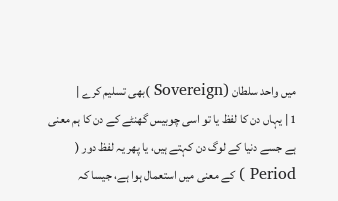میں واحد سلطان (Sovereign )بھی تسلیم کرے |
1 | یہاں دن کا لفظ یا تو اسی چوبیس گھنٹے کے دن کا ہم معنی ہے جسے دنیا کے لوگ دن کہتے ہیں، یا پھر یہ لفظ دور ( Period ) کے معنی میں استعمال ہوا ہے، جیسا کہ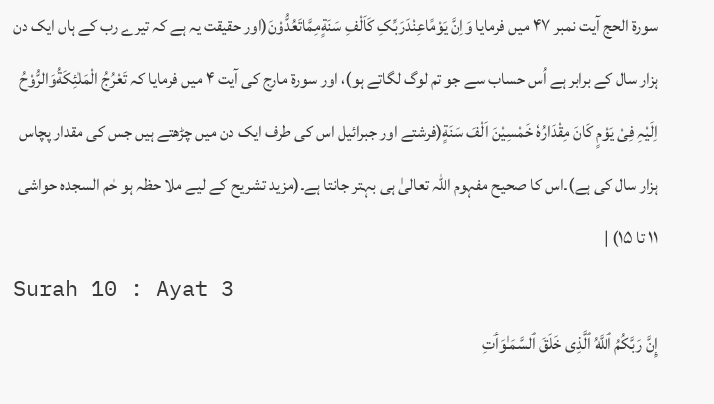سورة الحج آیت نمبر ۴۷ میں فرمایا وَاِنَّ یَوْمًاعِنْدَرَبِّکِ کَاَلْفِ سَنَةٍمِمَّاتَعُدُّوْنَ(اور حقیقت یہ ہے کہ تیرے رب کے ہاں ایک دن ہزار سال کے برابر ہے اُس حساب سے جو تم لوگ لگاتے ہو)، اور سورة مارج کی آیت ۴ میں فرمایا کہ تَعْرُجُ الْمَلٰئِکَةُوَالرُّوْحُ اِلَیْہِ فِیْ یَوْمٍ کَانَ مِقْدَارُہٗ خَمْسِیْنَ اَلْفَ سَنَةٍ(فرشتے اور جبرائیل اس کی طرف ایک دن میں چڑھتے ہیں جس کی مقدار پچاس ہزار سال کی ہے)۔اس کا صحیح مفہوم اللہ تعالیٰ ہی بہتر جانتا ہے۔(مزید تشریح کے لیے ملا حظہ ہو حٰم السجدہ حواشی ١١ تا ١۵) |
Surah 10 : Ayat 3
إِنَّ رَبَّكُمُ ٱللَّهُ ٱلَّذِى خَلَقَ ٱلسَّمَـٰوَٲتِ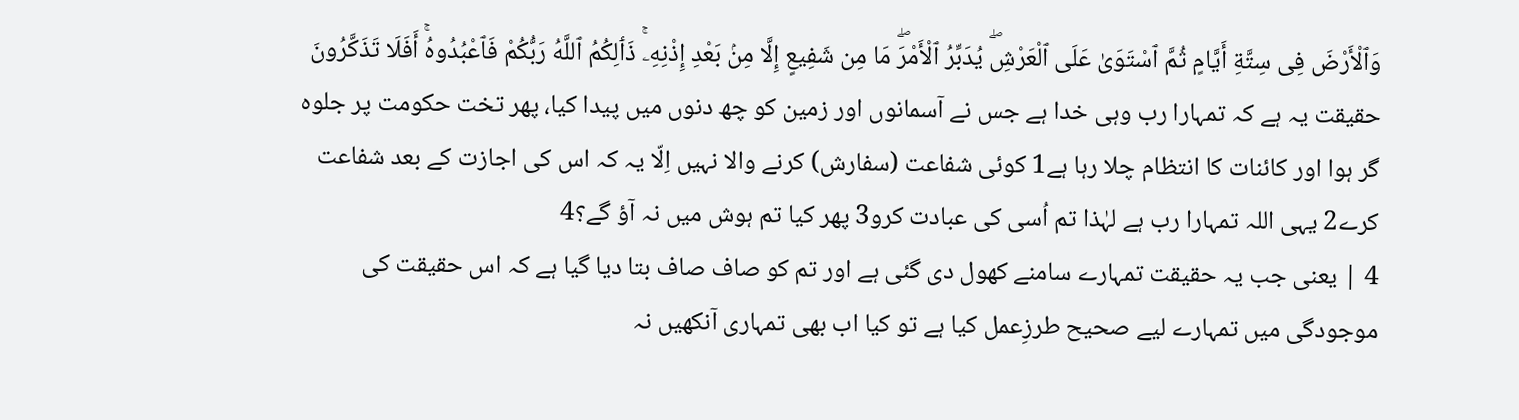وَٱلْأَرْضَ فِى سِتَّةِ أَيَّامٍ ثُمَّ ٱسْتَوَىٰ عَلَى ٱلْعَرْشِۖ يُدَبِّرُ ٱلْأَمْرَۖ مَا مِن شَفِيعٍ إِلَّا مِنۢ بَعْدِ إِذْنِهِۦۚ ذَٲلِكُمُ ٱللَّهُ رَبُّكُمْ فَٱعْبُدُوهُۚ أَفَلَا تَذَكَّرُونَ
حقیقت یہ ہے کہ تمہارا رب وہی خدا ہے جس نے آسمانوں اور زمین کو چھ دنوں میں پیدا کیا، پھر تخت حکومت پر جلوہ گر ہوا اور کائنات کا انتظام چلا رہا ہے1 کوئی شفاعت (سفارش) کرنے والا نہیں اِلّا یہ کہ اس کی اجازت کے بعد شفاعت کرے2 یہی اللہ تمہارا رب ہے لہٰذا تم اُسی کی عبادت کرو3 پھر کیا تم ہوش میں نہ آؤ گے؟4
4 | یعنی جب یہ حقیقت تمہارے سامنے کھول دی گئی ہے اور تم کو صاف صاف بتا دیا گیا ہے کہ اس حقیقت کی موجودگی میں تمہارے لیے صحیح طرزِعمل کیا ہے تو کیا اب بھی تمہاری آنکھیں نہ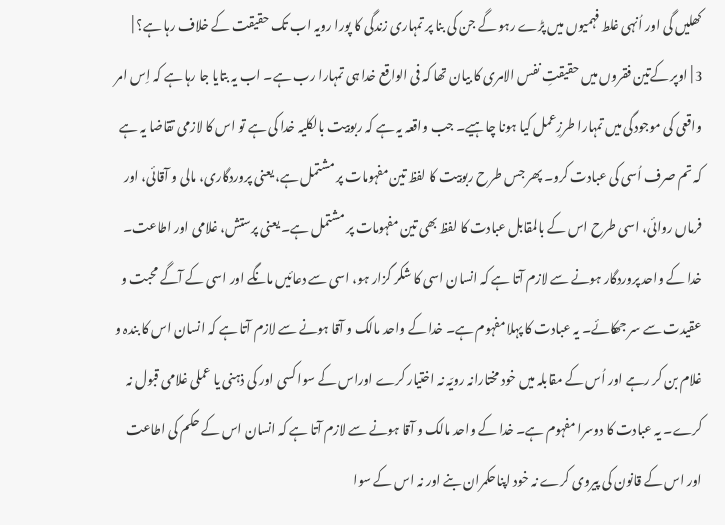کھلیں گی اور اُنہی غلط فہمیوں میں پڑے رہو گے جن کی بنا پر تمہاری زندگی کا پورا رویہ اب تک حقیقت کے خلاف رہا ہے؟ |
3 | اوپر کےتین فقروں میں حقیقتِ نفس الامری کا بیان تھا کہ فی الواقع خدا ہی تمہارا رب ہے۔ اب یہ بتایا جا رہا ہے کہ اِس امر واقعی کی موجودگی میں تمہارا طرزِعمل کیا ہونا چاہیے۔ جب واقعہ یہ ہے کہ ربوبیت بالکلیہ خدا کی ہے تو اس کا لازمی تقاضا یہ ہے کہ تم صرف اُسی کی عبادت کرو۔ پھر جس طرح ربوبیت کا لفظ تین مفہومات پر مشتمل ہے، یعنی پروردگاری، مالی و آقائی، اور فرماں روائی، اسی طرح اس کے بالمقابل عبادت کا لفظ بھی تین مفہومات پر مشتمل ہے۔ یعنی پرستش، غلامی اور اطاعت۔ خدا کے واحد پروردگار ہونے سے لازم آتا ہے کہ انسان اسی کا شکر گزار ہو، اسی سے دعائیں مانگے اور اسی کے آگے محبت و عقیدت سے سر جھکائے۔ یہ عبادت کا پہلا مفہوم ہے۔ خدا کے واحد مالک و آقا ہونے سے لازم آتا ہے کہ انسان اس کا بندہ و غلام بن کر رہے اور اُس کے مقابلہ میں خود مختارانہ رویّہ نہ اختیار کرے اوراس کے سوا کسی اور کی ذہنی یا عملی غلامی قبول نہ کرے۔ یہ عبادت کا دوسرا مفہوم ہے۔ خدا کے واحد مالک و آقا ہونے سے لازم آتا ہے کہ انسان اس کے حکم کی اطاعت اور اس کے قانون کی پیروی کرے نہ خود اپناحکمران بنے اور نہ اس کے سوا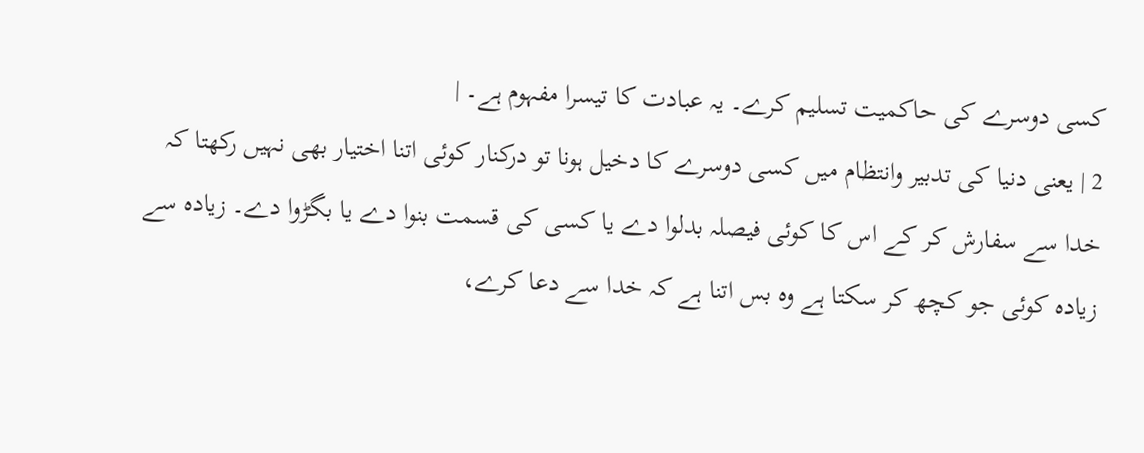کسی دوسرے کی حاکمیت تسلیم کرے۔ یہ عبادت کا تیسرا مفہوم ہے۔ |
2 | یعنی دنیا کی تدبیر وانتظام میں کسی دوسرے کا دخیل ہونا تو درکنار کوئی اتنا اختیار بھی نہیں رکھتا کہ خدا سے سفارش کر کے اس کا کوئی فیصلہ بدلوا دے یا کسی کی قسمت بنوا دے یا بگڑوا دے۔ زیادہ سے زیادہ کوئی جو کچھ کر سکتا ہے وہ بس اتنا ہے کہ خدا سے دعا کرے،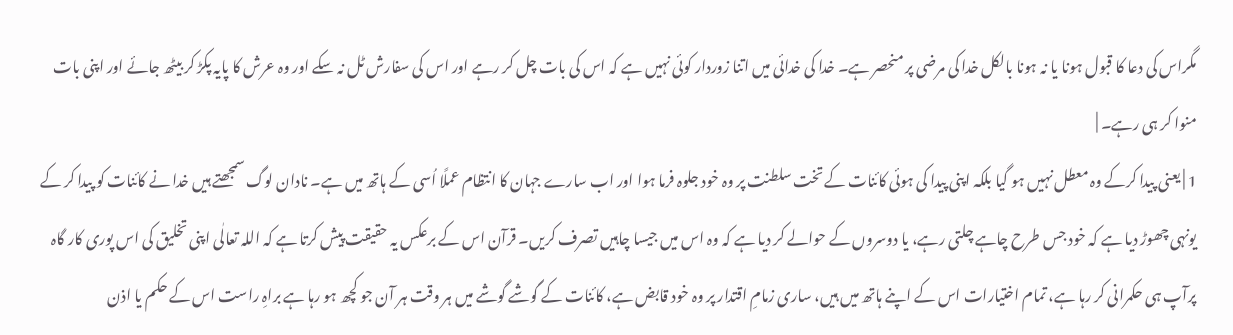مگراس کی دعا کا قبول ہونا یا نہ ہونا بالکل خدا کی مرضی پر منحصر ہے۔ خدا کی خدائی میں اتنا زوردار کوئی نہیں ہے کہ اس کی بات چل کر رہے اور اس کی سفارش ٹل نہ سکے اور وہ عرش کا پایہ پکڑ کر بیٹھ جائے اور اپنی بات منوا کر ہی رہے۔ |
1 | یعنی پیدا کرکے وہ معطل نہیں ہو گیا بلکہ اپنی پیدا کی ہوئی کائنات کے تخت سلطنت پر وہ خود جلوہ فرما ہوا اور اب سارے جہان کا انتظام عملًا اُسی کے ہاتھ میں ہے۔ نادان لوگ سمجھتے ہیں خدا نے کائنات کو پیدا کر کے یونہی چھوڑ دیا ہے کہ خود جس طرح چاہے چلتی رہے، یا دوسروں کے حوالے کر دیا ہے کہ وہ اس میں جیسا چاہیں تصرف کریں۔ قرآن اس کے برعکس یہ حقیقت پیش کرتا ہے کہ اللہ تعالٰی اپنی تخلیق کی اس پوری کار گاہ پرآپ ہی حکمرانی کر رہا ہے، تمام اختیارات اس کے اپنے ہاتھ میں ہیں، ساری زمامِ اقتدار پر وہ خود قابض ہے، کائنات کے گوشے گوشے میں ہر وقت ہر آن جو کچھ ہو رہا ہے براہِ راست اس کے حکم یا اذن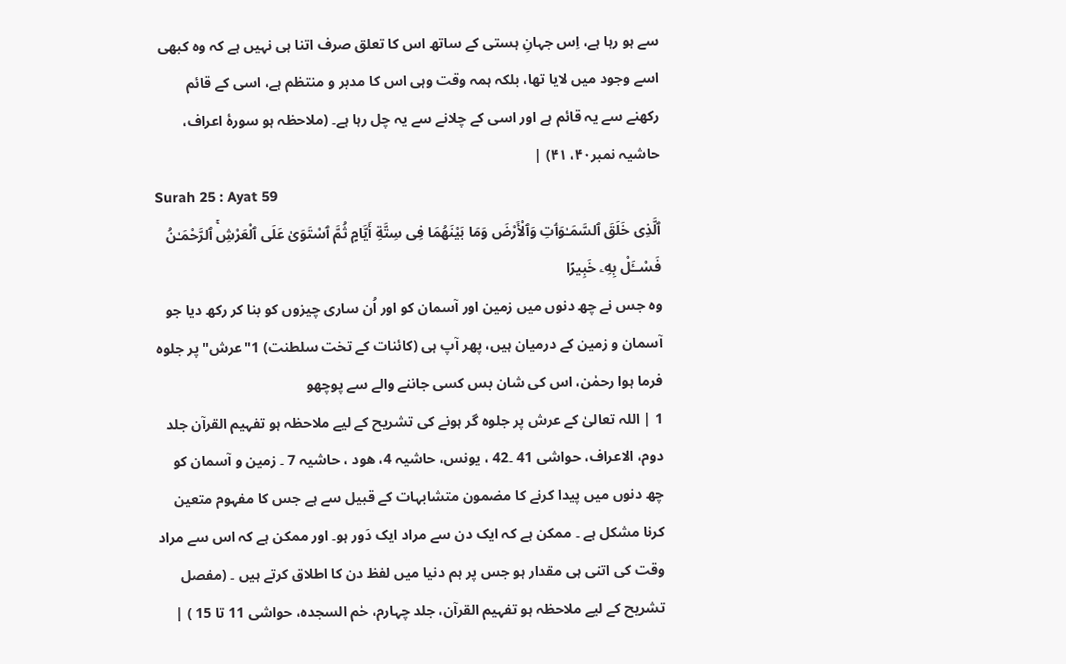سے ہو رہا ہے، اِس جہانِ ہستی کے ساتھ اس کا تعلق صرف اتنا ہی نہیں ہے کہ وہ کبھی اسے وجود میں لایا تھا، بلکہ ہمہ وقت وہی اس کا مدبر و منتظم ہے، اسی کے قائم رکھنے سے یہ قائم ہے اور اسی کے چلانے سے یہ چل رہا ہے۔ (ملاحظہ ہو سورۂ اعراف، حاشیہ نمبر۴۰، ۴۱) |
Surah 25 : Ayat 59
ٱلَّذِى خَلَقَ ٱلسَّمَـٰوَٲتِ وَٱلْأَرْضَ وَمَا بَيْنَهُمَا فِى سِتَّةِ أَيَّامٍ ثُمَّ ٱسْتَوَىٰ عَلَى ٱلْعَرْشِۚ ٱلرَّحْمَـٰنُ فَسْــَٔلْ بِهِۦ خَبِيرًا
وہ جس نے چھ دنوں میں زمین اور آسمان کو اور اُن ساری چیزوں کو بنا کر رکھ دیا جو آسمان و زمین کے درمیان ہیں، پھر آپ ہی (کائنات کے تخت سلطنت) 1"عرش" پر جلوہ فرما ہوا رحمٰن، اس کی شان بس کسی جاننے والے سے پوچھو
1 | اللہ تعالیٰ کے عرش پر جلوہ گر ہونے کی تشریح کے لیے ملاحظہ ہو تفہیم القرآن جلد دوم، الاعراف، حواشی 41 ۔42 ، یونس، حاشیہ 4، ھود ، حاشیہ 7 ۔ زمین و آسمان کو چھ دنوں میں پیدا کرنے کا مضمون متشابہات کے قبیل سے ہے جس کا مفہوم متعین کرنا مشکل ہے ۔ ممکن ہے کہ ایک دن سے مراد ایک دَور ہو۔ اور ممکن ہے کہ اس سے مراد وقت کی اتنی ہی مقدار ہو جس پر ہم دنیا میں لفظ دن کا اطلاق کرتے ہیں ۔ (مفصل تشریح کے لیے ملاحظہ ہو تفہیم القرآن، جلد چہارم، حٰم السجدہ، حواشی 11 تا 15 ) |